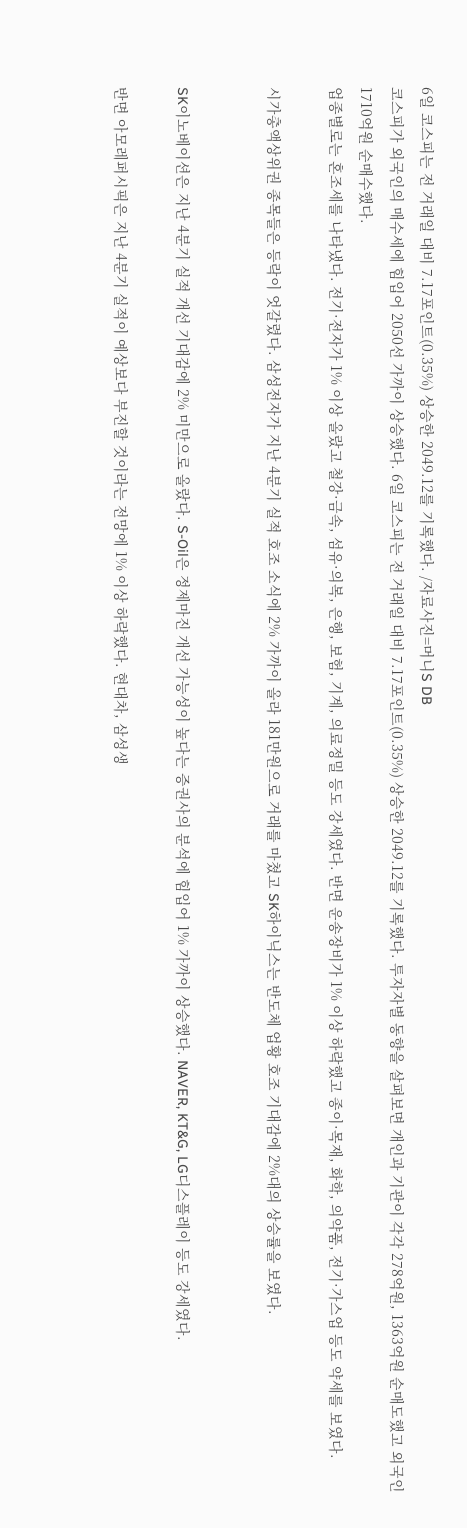6일 코스피는 전 거래일 대비 7.17포인트(0.35%) 상승한 2049.12를 기록했다. /자료사진=머니S DB
코스피가 외국인의 매수세에 힘입어 2050선 가까이 상승했다. 6일 코스피는 전 거래일 대비 7.17포인트(0.35%) 상승한 2049.12를 기록했다. 투자자별 동향을 살펴보면 개인과 기관이 각각 278억원, 1363억원 순매도했고 외국인 1710억원 순매수했다.
업종별로는 혼조세를 나타냈다. 전기·전자가 1% 이상 올랐고 철강·금속, 섬유·의복, 은행, 보험, 기계, 의료정밀 등도 강세였다. 반면 운송장비가 1% 이상 하락했고 종이·목재, 화학, 의약품, 전기·가스업 등도 약세를 보였다.

시가총액상위권 종목들은 등락이 엇갈렸다. 삼성전자가 지난 4분기 실적 호조 소식에 2% 가까이 올라 181만원으로 거래를 마쳤고 SK하이닉스는 반도체 업황 호조 기대감에 2%대의 상승률을 보였다.


SK이노베이션은 지난 4분기 실적 개선 기대감에 2% 미만으로 올랐다. S-Oil은 정제마진 개선 가능성이 높다는 증권사의 분석에 힘입어 1% 가까이 상승했다. NAVER, KT&G, LG디스플레이 등도 강세였다.

반면 아모레퍼시픽은 지난 4분기 실적이 예상보다 부진할 것이라는 전망에 1% 이상 하락했다. 현대차, 삼성생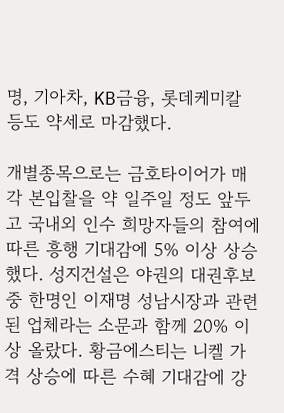명, 기아차, KB금융, 롯데케미칼 등도 약세로 마감했다.

개별종목으로는 금호타이어가 매각 본입찰을 약 일주일 정도 앞두고 국내외 인수 희망자들의 참여에 따른 흥행 기대감에 5% 이상 상승했다. 성지건설은 야권의 대권후보 중 한명인 이재명 성남시장과 관련된 업체라는 소문과 함께 20% 이상 올랐다. 황금에스티는 니켈 가격 상승에 따른 수혜 기대감에 강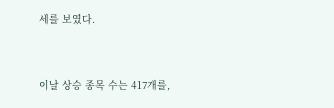세를 보였다.


이날 상승 종목 수는 417개를,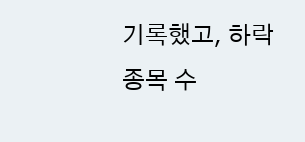기록했고, 하락 종목 수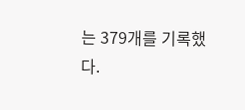는 379개를 기록했다.